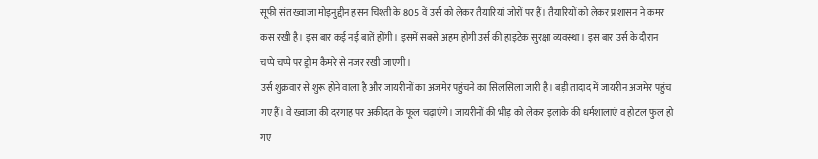सूफी संत ख्वाजा मोइनुद्दीन हसन चिश्ती के 805 वें उर्स को लेकर तैयारियां जोरों पर हैं। तैयारियों को लेकर प्रशासन ने कमर कस रखी है। इस बार कई नई बातें होंगी। इसमें सबसे अहम होगी उर्स की हाइटेक सुरक्षा व्यवस्था। इस बार उर्स के दौरान चप्पे चप्पे पर ड्रोम कैमरे से नजर रखी जाएगी।
उर्स शुक्रवार से शुरू होने वाला है और जायरीनों का अजमेर पहुंचने का सिलसिला जारी है। बड़ी तादाद में जायरीन अजमेर पहुंच गए हैं। वे ख्वाजा की दरगाह पर अकीदत के फूल चढ़ाएंगे। जायरीनों की भीड़ को लेकर इलाके की धर्मशालाएं व होटल फुल हो गए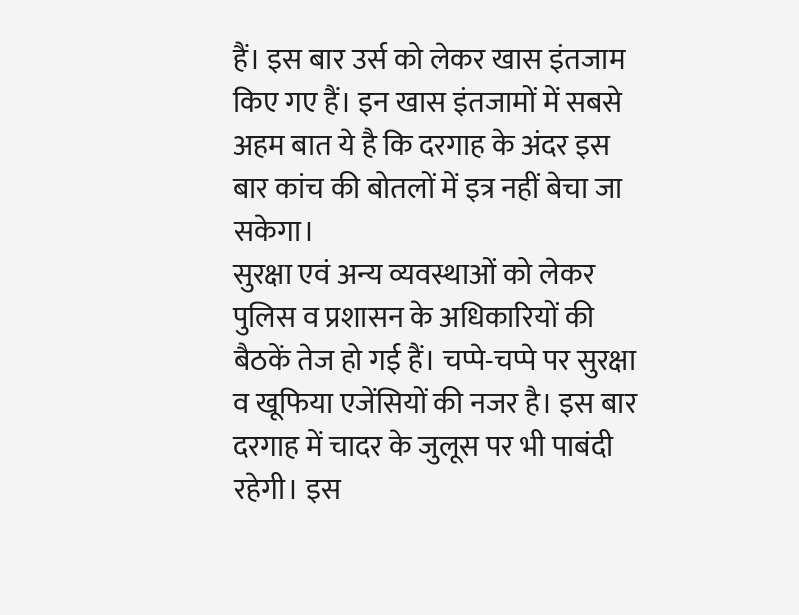हैं। इस बार उर्स को लेकर खास इंतजाम किए गए हैं। इन खास इंतजामों में सबसे अहम बात ये है कि दरगाह के अंदर इस बार कांच की बोतलों में इत्र नहीं बेचा जा सकेगा।
सुरक्षा एवं अन्य व्यवस्थाओं को लेकर पुलिस व प्रशासन के अधिकारियों की बैठकें तेज हो गई हैं। चप्पे-चप्पे पर सुरक्षा व खूफिया एजेंसियों की नजर है। इस बार दरगाह में चादर के जुलूस पर भी पाबंदी रहेगी। इस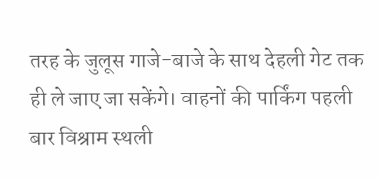तरह के जुलूस गाजे-बाजे के साथ देहली गेट तक ही ले जाए जा सकेंगे। वाहनों की पार्किंग पहली बार विश्राम स्थली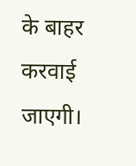के बाहर करवाई जाएगी।